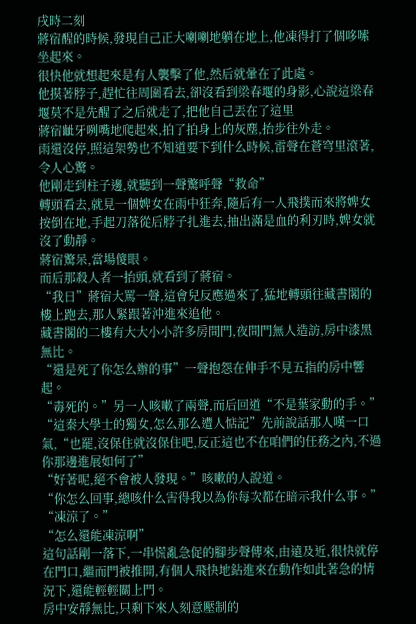戌時二刻
蔣宿醒的時候,發現自己正大喇喇地躺在地上,他凍得打了個哆嗦坐起來。
很快他就想起來是有人襲擊了他,然后就暈在了此處。
他摸著脖子,趕忙往周圍看去,卻沒看到梁春堰的身影,心說這梁春堰莫不是先醒了之后就走了,把他自己丟在了這里
蔣宿齜牙咧嘴地爬起來,拍了拍身上的灰塵,抬步往外走。
雨還沒停,照這架勢也不知道要下到什么時候,雷聲在蒼穹里滾著,令人心驚。
他剛走到柱子邊,就聽到一聲驚呼聲“救命”
轉頭看去,就見一個婢女在雨中狂奔,隨后有一人飛撲而來將婢女按倒在地,手起刀落從后脖子扎進去,抽出滿是血的利刃時,婢女就沒了動靜。
蔣宿驚呆,當場傻眼。
而后那殺人者一抬頭,就看到了蔣宿。
“我日”蔣宿大罵一聲,這會兒反應過來了,猛地轉頭往藏書閣的樓上跑去,那人緊跟著沖進來追他。
藏書閣的二樓有大大小小許多房間門,夜間門無人造訪,房中漆黑無比。
“還是死了你怎么辦的事”一聲抱怨在伸手不見五指的房中響起。
“毒死的。”另一人咳嗽了兩聲,而后回道“不是葉家動的手。”
“這秦大學士的獨女,怎么那么遭人惦記”先前說話那人嘆一口氣,“也罷,沒保住就沒保住吧,反正這也不在咱們的任務之內,不過你那邊進展如何了”
“好著呢,絕不會被人發現。”咳嗽的人說道。
“你怎么回事,總咳什么害得我以為你每次都在暗示我什么事。”
“凍涼了。”
“怎么還能凍涼啊”
這句話剛一落下,一串慌亂急促的腳步聲傳來,由遠及近,很快就停在門口,繼而門被推開,有個人飛快地鉆進來在動作如此著急的情況下,還能輕輕關上門。
房中安靜無比,只剩下來人刻意壓制的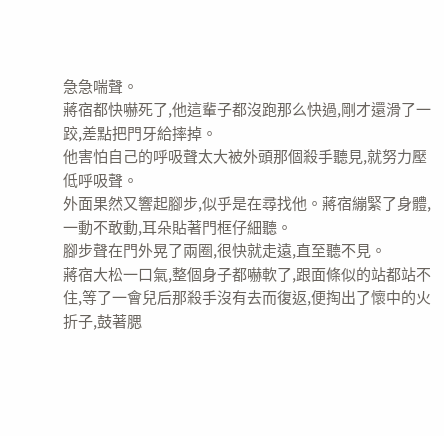急急喘聲。
蔣宿都快嚇死了,他這輩子都沒跑那么快過,剛才還滑了一跤,差點把門牙給摔掉。
他害怕自己的呼吸聲太大被外頭那個殺手聽見,就努力壓低呼吸聲。
外面果然又響起腳步,似乎是在尋找他。蔣宿繃緊了身體,一動不敢動,耳朵貼著門框仔細聽。
腳步聲在門外晃了兩圈,很快就走遠,直至聽不見。
蔣宿大松一口氣,整個身子都嚇軟了,跟面條似的站都站不住,等了一會兒后那殺手沒有去而復返,便掏出了懷中的火折子,鼓著腮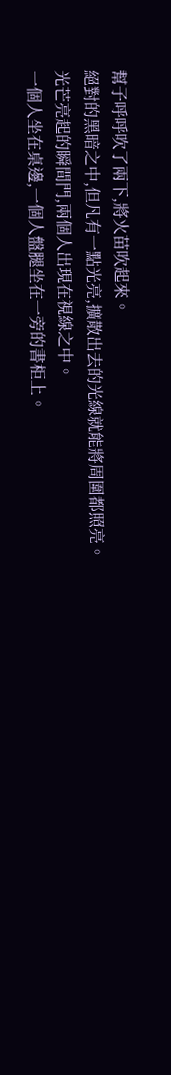幫子呼呼吹了兩下,將火苗吹起來。
絕對的黑暗之中,但凡有一點光亮,擴散出去的光線就能將周圍都照亮。
光芒亮起的瞬間門,兩個人出現在視線之中。
一個人坐在桌邊,一個人盤腿坐在一旁的書柜上。